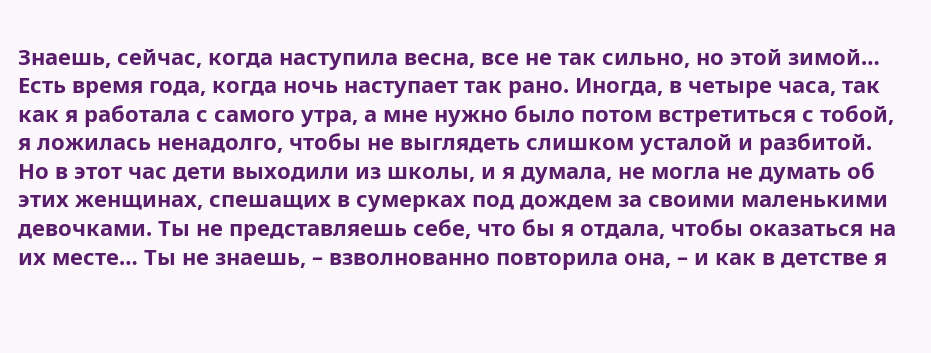Знаешь, сейчас, когда наступила весна, все не так сильно, но этой зимой… Есть время года, когда ночь наступает так рано. Иногда, в четыре часа, так как я работала с самого утра, а мне нужно было потом встретиться с тобой, я ложилась ненадолго, чтобы не выглядеть слишком усталой и разбитой. Но в этот час дети выходили из школы, и я думала, не могла не думать об этих женщинах, спешащих в сумерках под дождем за своими маленькими девочками. Ты не представляешь себе, что бы я отдала, чтобы оказаться на их месте… Ты не знаешь, – взволнованно повторила она, – и как в детстве я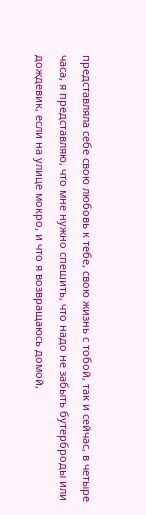представляла себе свою любовь к тебе, свою жизнь с тобой, так и сейчас, в четыре часа, я представляю, что мне нужно спешить, что надо не забыть бутерброды или дождевик, если на улице мокро, и что я возвращаюсь домой,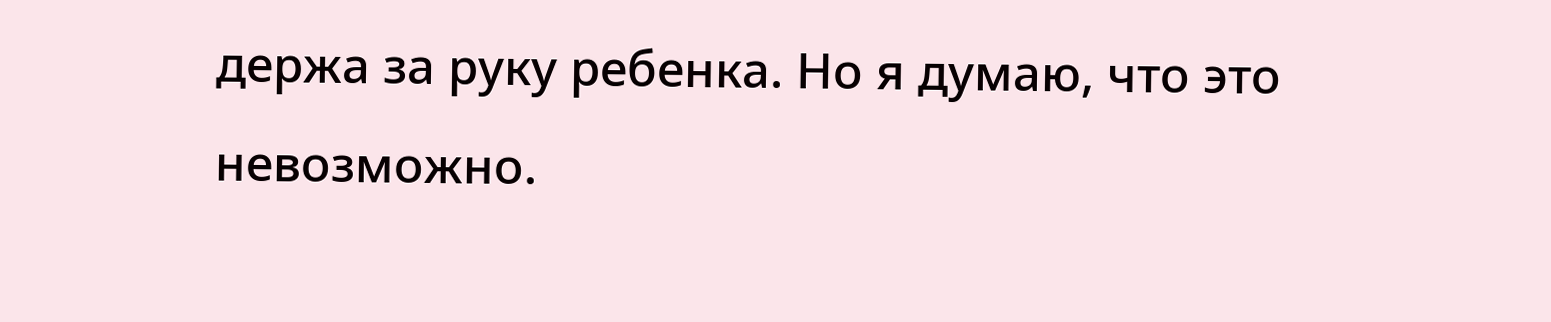держа за руку ребенка. Но я думаю, что это невозможно.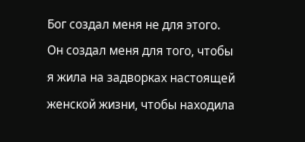Бог создал меня не для этого. Он создал меня для того, чтобы я жила на задворках настоящей женской жизни, чтобы находила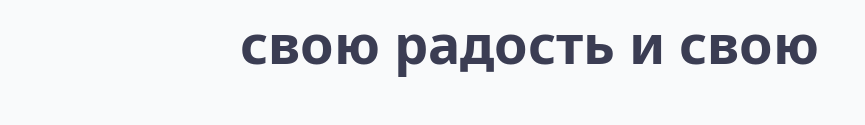свою радость и свою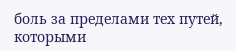боль за пределами тех путей, которыми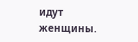идут женщины.